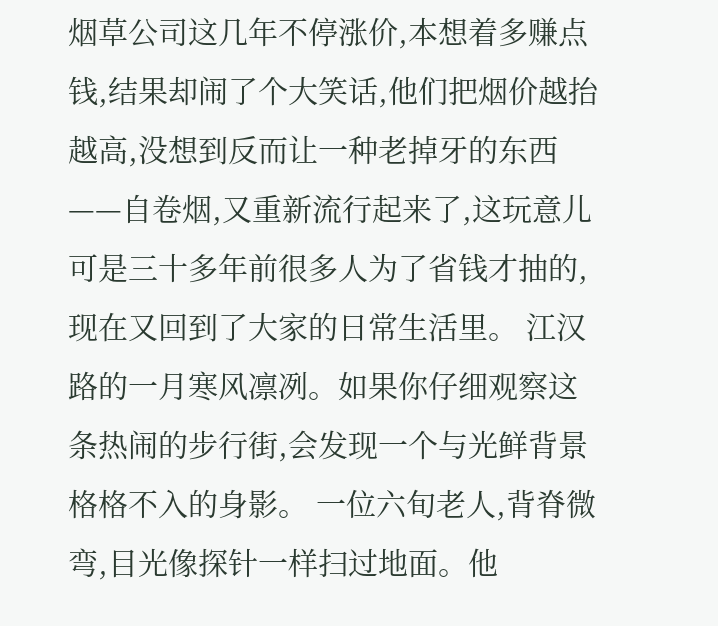烟草公司这几年不停涨价,本想着多赚点钱,结果却闹了个大笑话,他们把烟价越抬越高,没想到反而让一种老掉牙的东西——自卷烟,又重新流行起来了,这玩意儿可是三十多年前很多人为了省钱才抽的,现在又回到了大家的日常生活里。 江汉路的一月寒风凛冽。如果你仔细观察这条热闹的步行街,会发现一个与光鲜背景格格不入的身影。 一位六旬老人,背脊微弯,目光像探针一样扫过地面。他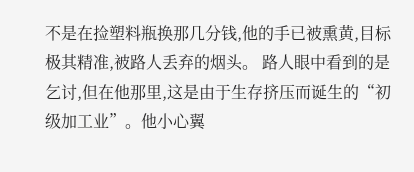不是在捡塑料瓶换那几分钱,他的手已被熏黄,目标极其精准,被路人丢弃的烟头。 路人眼中看到的是乞讨,但在他那里,这是由于生存挤压而诞生的“初级加工业”。他小心翼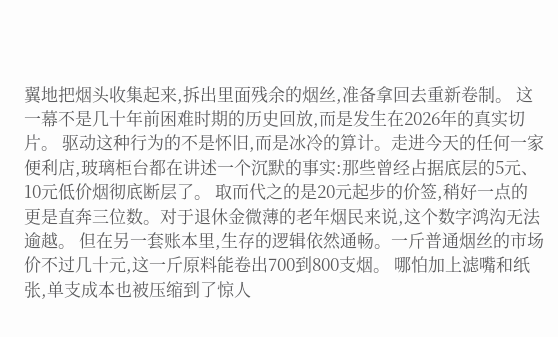翼地把烟头收集起来,拆出里面残余的烟丝,准备拿回去重新卷制。 这一幕不是几十年前困难时期的历史回放,而是发生在2026年的真实切片。 驱动这种行为的不是怀旧,而是冰冷的算计。走进今天的任何一家便利店,玻璃柜台都在讲述一个沉默的事实:那些曾经占据底层的5元、10元低价烟彻底断层了。 取而代之的是20元起步的价签,稍好一点的更是直奔三位数。对于退休金微薄的老年烟民来说,这个数字鸿沟无法逾越。 但在另一套账本里,生存的逻辑依然通畅。一斤普通烟丝的市场价不过几十元,这一斤原料能卷出700到800支烟。 哪怕加上滤嘴和纸张,单支成本也被压缩到了惊人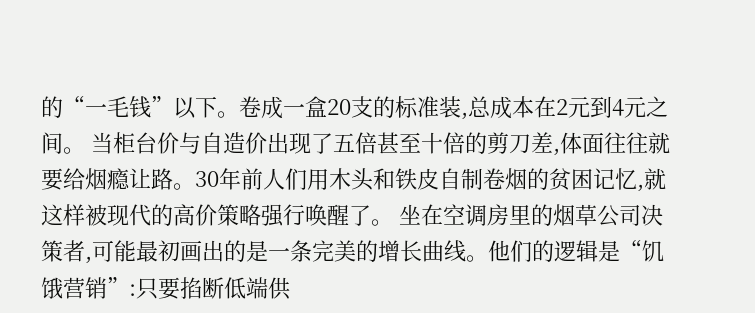的“一毛钱”以下。卷成一盒20支的标准装,总成本在2元到4元之间。 当柜台价与自造价出现了五倍甚至十倍的剪刀差,体面往往就要给烟瘾让路。30年前人们用木头和铁皮自制卷烟的贫困记忆,就这样被现代的高价策略强行唤醒了。 坐在空调房里的烟草公司决策者,可能最初画出的是一条完美的增长曲线。他们的逻辑是“饥饿营销”:只要掐断低端供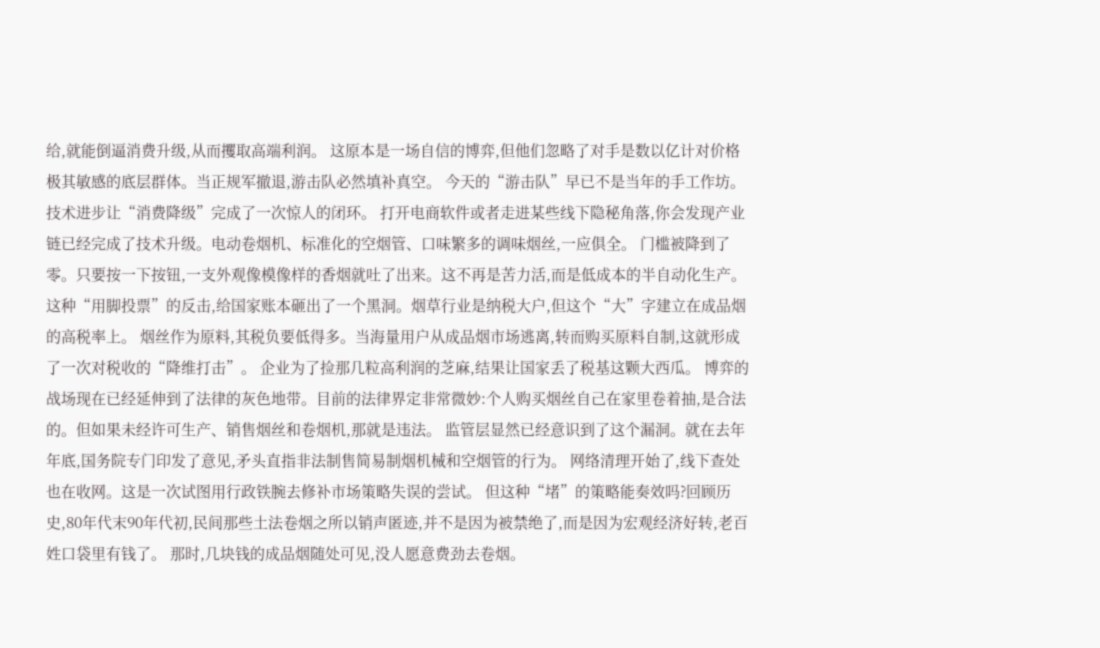给,就能倒逼消费升级,从而攫取高端利润。 这原本是一场自信的博弈,但他们忽略了对手是数以亿计对价格极其敏感的底层群体。当正规军撤退,游击队必然填补真空。 今天的“游击队”早已不是当年的手工作坊。技术进步让“消费降级”完成了一次惊人的闭环。 打开电商软件或者走进某些线下隐秘角落,你会发现产业链已经完成了技术升级。电动卷烟机、标准化的空烟管、口味繁多的调味烟丝,一应俱全。 门槛被降到了零。只要按一下按钮,一支外观像模像样的香烟就吐了出来。这不再是苦力活,而是低成本的半自动化生产。 这种“用脚投票”的反击,给国家账本砸出了一个黑洞。烟草行业是纳税大户,但这个“大”字建立在成品烟的高税率上。 烟丝作为原料,其税负要低得多。当海量用户从成品烟市场逃离,转而购买原料自制,这就形成了一次对税收的“降维打击”。 企业为了捡那几粒高利润的芝麻,结果让国家丢了税基这颗大西瓜。 博弈的战场现在已经延伸到了法律的灰色地带。目前的法律界定非常微妙:个人购买烟丝自己在家里卷着抽,是合法的。但如果未经许可生产、销售烟丝和卷烟机,那就是违法。 监管层显然已经意识到了这个漏洞。就在去年年底,国务院专门印发了意见,矛头直指非法制售简易制烟机械和空烟管的行为。 网络清理开始了,线下查处也在收网。这是一次试图用行政铁腕去修补市场策略失误的尝试。 但这种“堵”的策略能奏效吗?回顾历史,80年代末90年代初,民间那些土法卷烟之所以销声匿迹,并不是因为被禁绝了,而是因为宏观经济好转,老百姓口袋里有钱了。 那时,几块钱的成品烟随处可见,没人愿意费劲去卷烟。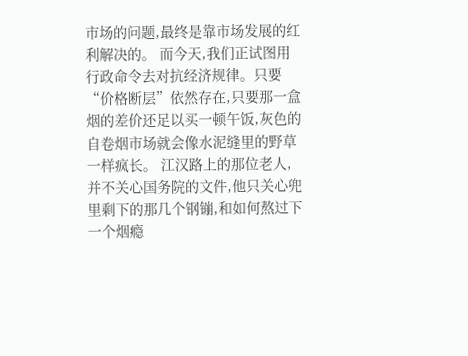市场的问题,最终是靠市场发展的红利解决的。 而今天,我们正试图用行政命令去对抗经济规律。只要“价格断层”依然存在,只要那一盒烟的差价还足以买一顿午饭,灰色的自卷烟市场就会像水泥缝里的野草一样疯长。 江汉路上的那位老人,并不关心国务院的文件,他只关心兜里剩下的那几个钢镚,和如何熬过下一个烟瘾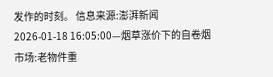发作的时刻。 信息来源:澎湃新闻 2026-01-18 16:05:00—烟草涨价下的自卷烟市场:老物件重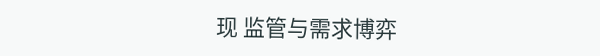现 监管与需求博弈